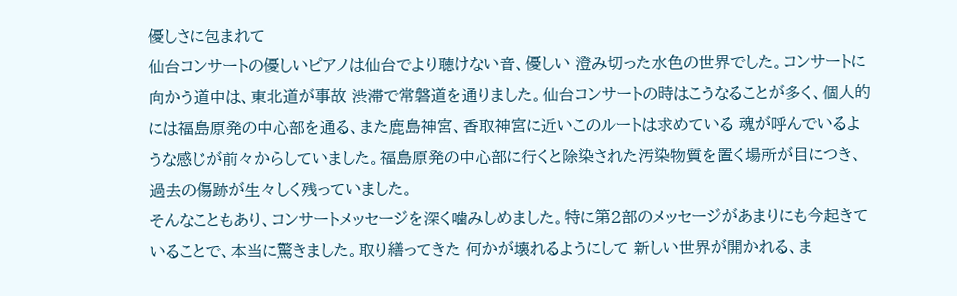優しさに包まれて
仙台コンサートの優しいピアノは仙台でより聴けない音、優しい 澄み切った水色の世界でした。コンサートに向かう道中は、東北道が事故 渋滞で常磐道を通りました。仙台コンサートの時はこうなることが多く、個人的には福島原発の中心部を通る、また鹿島神宮、香取神宮に近いこのルートは求めている 魂が呼んでいるような感じが前々からしていました。福島原発の中心部に行くと除染された汚染物質を置く場所が目につき、過去の傷跡が生々しく残っていました。
そんなこともあり、コンサートメッセージを深く噛みしめました。特に第2部のメッセージがあまりにも今起きていることで、本当に驚きました。取り繕ってきた 何かが壊れるようにして 新しい世界が開かれる、ま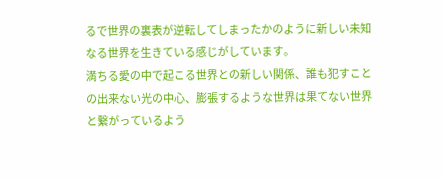るで世界の裏表が逆転してしまったかのように新しい未知なる世界を生きている感じがしています。
満ちる愛の中で起こる世界との新しい関係、誰も犯すことの出来ない光の中心、膨張するような世界は果てない世界と繋がっているよう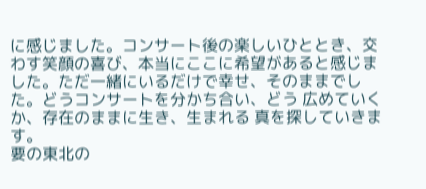に感じました。コンサート後の楽しいひととき、交わす笑顔の喜び、本当にここに希望があると感じました。ただ一緒にいるだけで幸せ、そのままでした。どうコンサートを分かち合い、どう 広めていくか、存在のままに生き、生まれる 真を探していきます。
要の東北の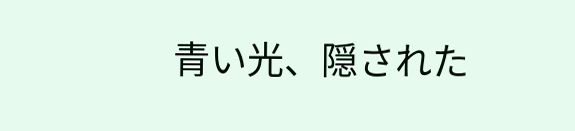青い光、隠された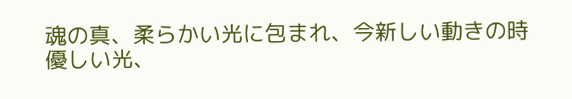魂の真、柔らかい光に包まれ、今新しい動きの時
優しい光、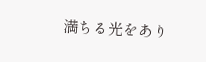満ちる光をあり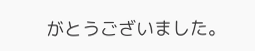がとうございました。